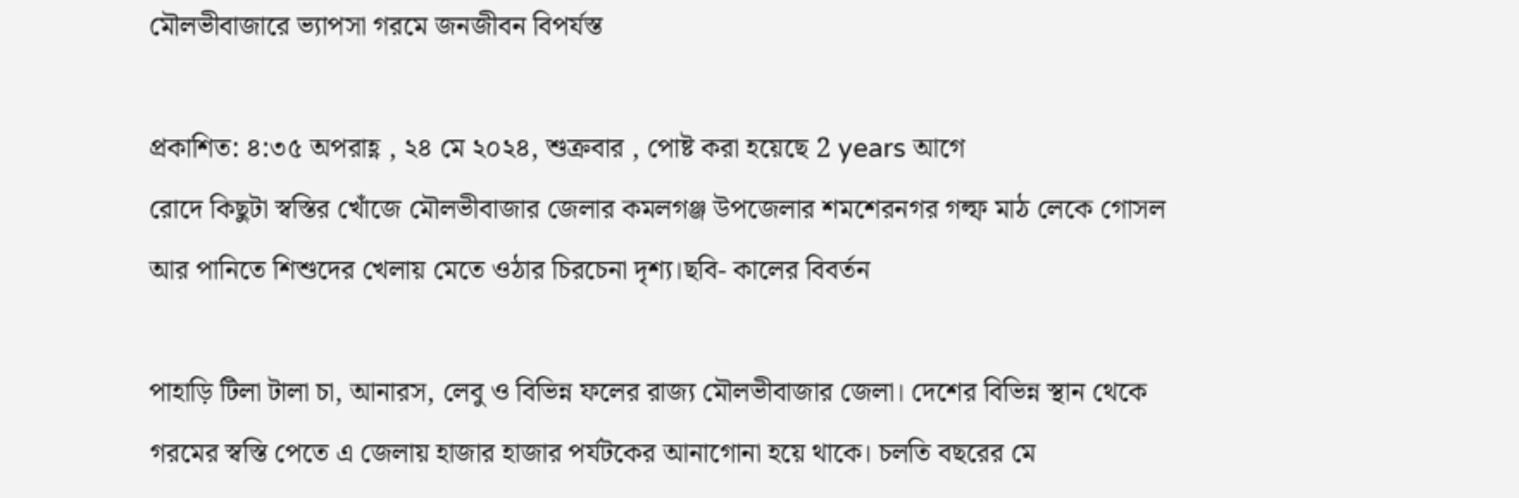মৌলভীবাজারে ভ্যাপসা গরমে জনজীবন বিপর্যস্ত

প্রকাশিত: ৪:৩৫ অপরাহ্ণ , ২৪ মে ২০২৪, শুক্রবার , পোষ্ট করা হয়েছে 2 years আগে
রোদে কিছুটা স্বস্তির খোঁজে মৌলভীবাজার জেলার কমলগঞ্জ উপজেলার শমশেরনগর গল্ফ মাঠ লেকে গোসল আর পানিতে শিশুদের খেলায় মেতে ওঠার চিরচেনা দৃশ্য।ছবি- কালের বিবর্তন

পাহাড়ি টিলা টালা চা, আনারস, লেবু ও বিভিন্ন ফলের রাজ্য মৌলভীবাজার জেলা। দেশের বিভিন্ন স্থান থেকে গরমের স্বস্তি পেতে এ জেলায় হাজার হাজার পর্যটকের আনাগোনা হয়ে থাকে। চলতি বছরের মে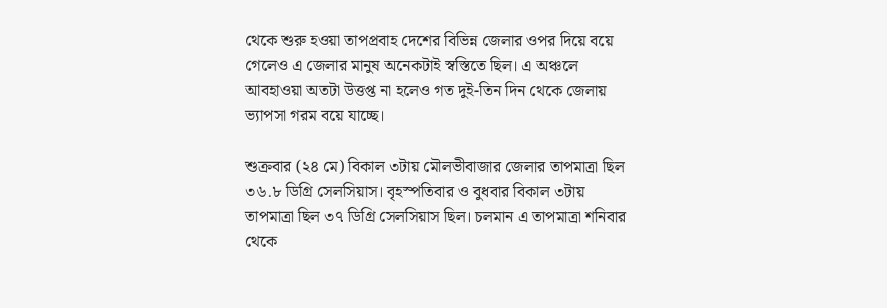থেকে শুরু হওয়া তাপপ্রবাহ দেশের বিভিন্ন জেলার ওপর দিয়ে বয়ে গেলেও এ জেলার মানুষ অনেকটাই স্বস্তিতে ছিল। এ অঞ্চলে আবহাওয়া অতটা উত্তপ্ত না হলেও গত দুই-তিন দিন থেকে জেলায় ভ্যাপসা গরম বয়ে যাচ্ছে।

শুক্রবার (২৪ মে) বিকাল ৩টায় মৌলভীবাজার জেলার তাপমাত্রা ছিল ৩৬.৮ ডিগ্রি সেলসিয়াস। বৃহস্পতিবার ও বুধবার বিকাল ৩টায় তাপমাত্রা ছিল ৩৭ ডিগ্রি সেলসিয়াস ছিল। চলমান এ তাপমাত্রা শনিবার থেকে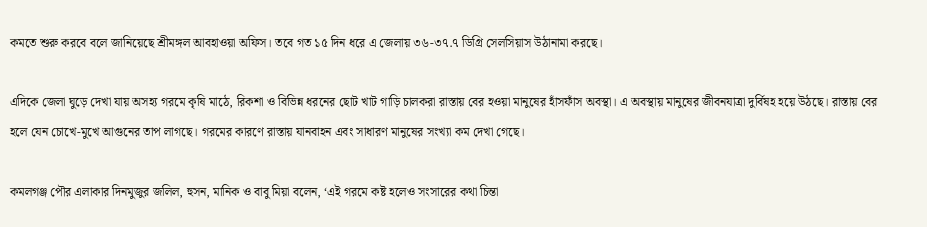কমতে শুরু করবে বলে জানিয়েছে শ্রীমঙ্গল আবহাওয়া অফিস। তবে গত ১৫ দিন ধরে এ জেলায় ৩৬-৩৭.৭ ডিগ্রি সেলসিয়াস উঠানামা করছে।

এদিকে জেলা ঘুড়ে দেখা যায় অসহ্য গরমে কৃষি মাঠে, রিকশা ও বিভিন্ন ধরনের ছোট খাট গাড়ি চালকরা রাস্তায় বের হওয়া মানুষের হাঁসফাঁস অবস্থা। এ অবস্থায় মানুষের জীবনযাত্রা দুর্বিষহ হয়ে উঠছে। রাস্তায় বের হলে যেন চোখে-মুখে আগুনের তাপ লাগছে। গরমের কারণে রাস্তায় যানবাহন এবং সাধারণ মানুষের সংখ্যা কম দেখা গেছে।

কমলগঞ্জ পৌর এলাকার দিনমুজুর জলিল, হুসন, মানিক ও বাবু মিয়া বলেন, ‘এই গরমে কষ্ট হলেও সংসারের কথা চিন্তা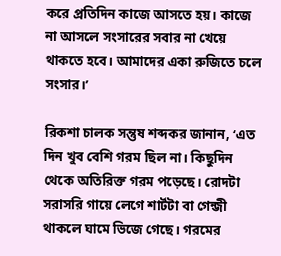করে প্রতিদিন কাজে আসতে হয়। কাজে না আসলে সংসারের সবার না খেয়ে থাকতে হবে। আমাদের একা রুজিতে চলে সংসার।’

রিকশা চালক সন্তুষ শব্দকর জানান, ‘এত দিন খুব বেশি গরম ছিল না। কিছুদিন থেকে অতিরিক্ত গরম পড়েছে। রোদটা সরাসরি গায়ে লেগে শার্টটা বা গেন্জী থাকলে ঘামে ভিজে গেছে। গরমের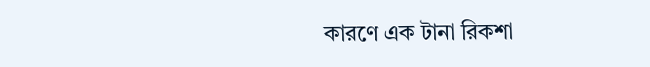কারণে এক টানা রিকশা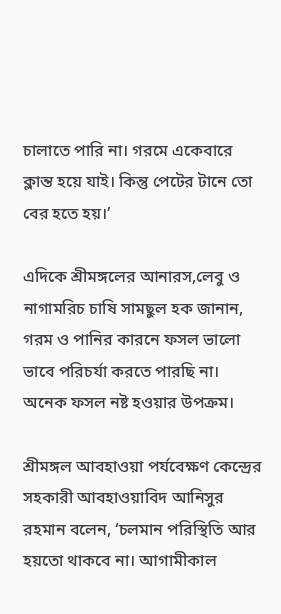চালাতে পারি না। গরমে একেবারে ক্লান্ত হয়ে যাই। কিন্তু পেটের টানে তো বের হতে হয়।’

এদিকে শ্রীমঙ্গলের আনারস,লেবু ও নাগামরিচ চাষি সামছুল হক জানান, গরম ও পানির কারনে ফসল ভালো ভাবে পরিচর্যা করতে পারছি না। অনেক ফসল নষ্ট হওয়ার উপক্রম।

শ্রীমঙ্গল আবহাওয়া পর্যবেক্ষণ কেন্দ্রের সহকারী আবহাওয়াবিদ আনিসুর রহমান বলেন, ‘চলমান পরিস্থিতি আর হয়তো থাকবে না। আগামীকাল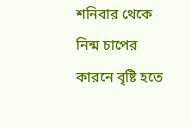শনিবার থেকে নিন্ম চাপের কারনে বৃষ্টি হতে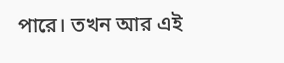পারে। তখন আর এই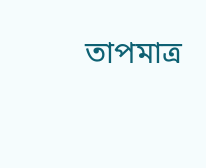তাপমাত্র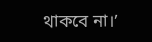থাকবে না।’